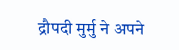द्रौपदी मुर्मु ने अपने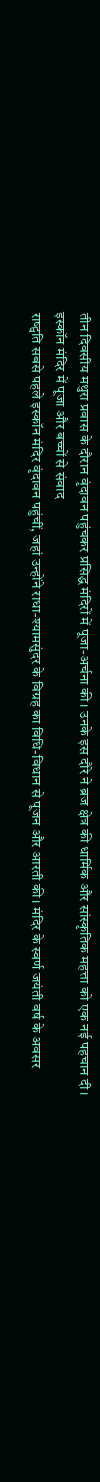तीन दिवसीय मथुरा प्रवास के दौरान वृंदावन पहुंचकर प्रसिद्ध मंदिरों में पूजा-अर्चना की। उनके इस दौरे ने ब्रज क्षेत्र की धार्मिक और सांस्कृतिक महत्ता को एक नई पहचान दी।
इस्कॉन मंदिर में पूजा और बच्चों से संवाद
राष्ट्पति सबसे पहले इस्कॉन मंदिर वृंदावन पहुंचीं, जहां उन्होंने राधा-श्यामसुंदर के विग्रह का विधि-विधान से पूजन और आरती की। मंदिर के स्वर्ण जयंती वर्ष के अवसर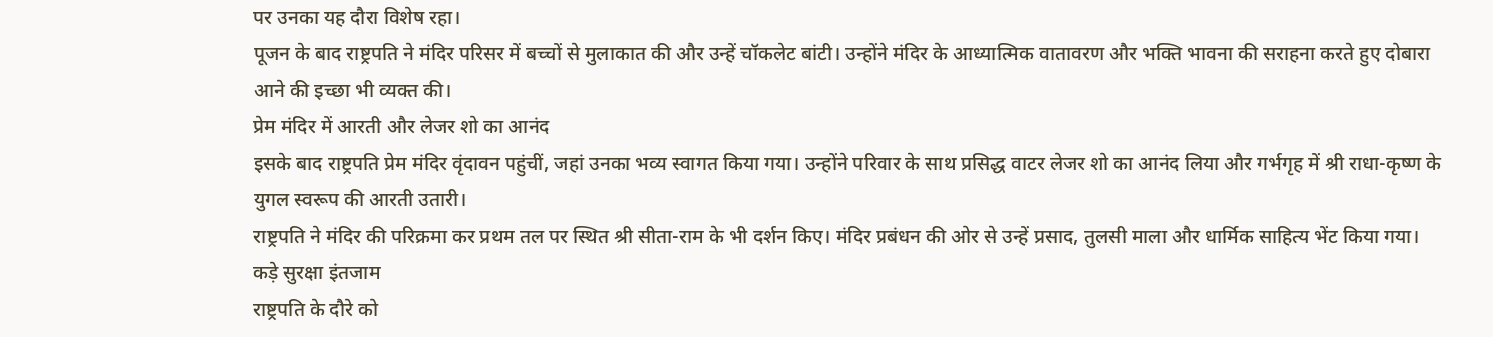पर उनका यह दौरा विशेष रहा।
पूजन के बाद राष्ट्रपति ने मंदिर परिसर में बच्चों से मुलाकात की और उन्हें चॉकलेट बांटी। उन्होंने मंदिर के आध्यात्मिक वातावरण और भक्ति भावना की सराहना करते हुए दोबारा आने की इच्छा भी व्यक्त की।
प्रेम मंदिर में आरती और लेजर शो का आनंद
इसके बाद राष्ट्रपति प्रेम मंदिर वृंदावन पहुंचीं, जहां उनका भव्य स्वागत किया गया। उन्होंने परिवार के साथ प्रसिद्ध वाटर लेजर शो का आनंद लिया और गर्भगृह में श्री राधा-कृष्ण के युगल स्वरूप की आरती उतारी।
राष्ट्रपति ने मंदिर की परिक्रमा कर प्रथम तल पर स्थित श्री सीता-राम के भी दर्शन किए। मंदिर प्रबंधन की ओर से उन्हें प्रसाद, तुलसी माला और धार्मिक साहित्य भेंट किया गया।
कड़े सुरक्षा इंतजाम
राष्ट्रपति के दौरे को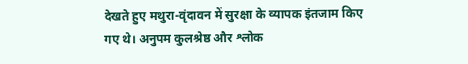देखते हुए मथुरा-वृंदावन में सुरक्षा के व्यापक इंतजाम किए गए थे। अनुपम कुलश्रेष्ठ और श्लोक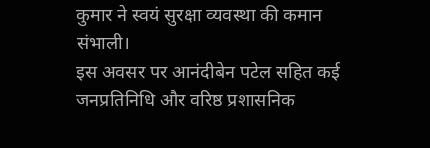कुमार ने स्वयं सुरक्षा व्यवस्था की कमान संभाली।
इस अवसर पर आनंदीबेन पटेल सहित कई जनप्रतिनिधि और वरिष्ठ प्रशासनिक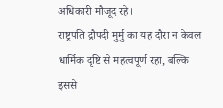अधिकारी मौजूद रहे।
राष्ट्रपति द्रौपदी मुर्मु का यह दौरा न केवल धार्मिक दृष्टि से महत्वपूर्ण रहा, बल्कि इससे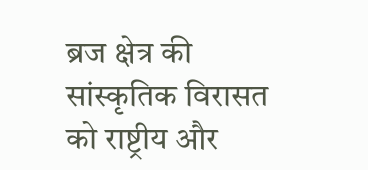ब्रज क्षेत्र की सांस्कृतिक विरासत को राष्ट्रीय और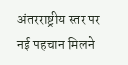अंतरराष्ट्रीय स्तर पर नई पहचान मिलने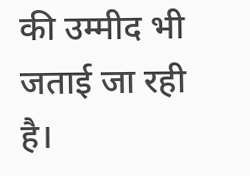की उम्मीद भी जताई जा रही है।